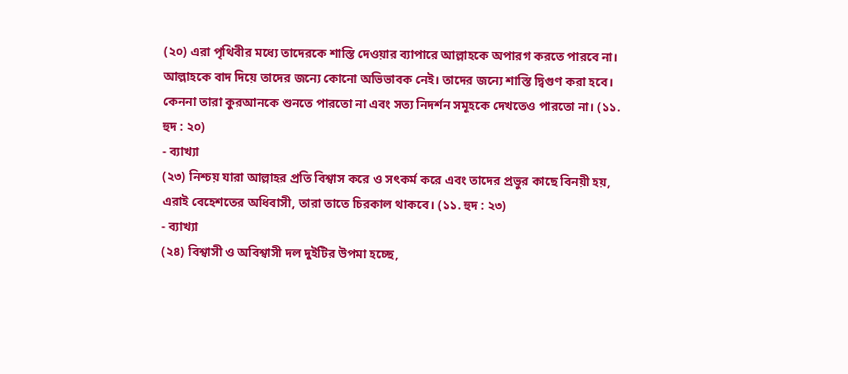(২০) এরা পৃথিবীর মধ্যে তাদেরকে শাস্তি দেওয়ার ব্যাপারে আল্লাহকে অপারগ করতে পারবে না। আল্লাহকে বাদ দিয়ে তাদের জন্যে কোনো অভিভাবক নেই। তাদের জন্যে শাস্তি দ্বিগুণ করা হবে। কেননা তারা কুরআনকে শুনতে পারতো না এবং সত্য নিদর্শন সমূহকে দেখতেও পারতো না। (১১. হুদ : ২০)
- ব্যাখ্যা
(২৩) নিশ্চয় যারা আল্লাহর প্রতি বিশ্বাস করে ও সৎকর্ম করে এবং তাদের প্রভুর কাছে বিনয়ী হয়, এরাই বেহেশতের অধিবাসী, তারা তাতে চিরকাল থাকবে। (১১. হুদ : ২৩)
- ব্যাখ্যা
(২৪) বিশ্বাসী ও অবিশ্বাসী দল দুইটির উপমা হচ্ছে,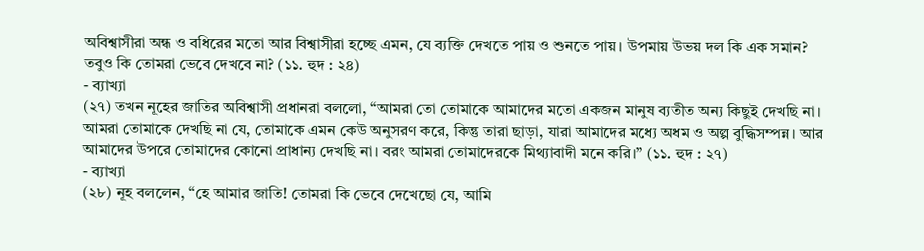অবিশ্বাসীরা অন্ধ ও বধিরের মতো আর বিশ্বাসীরা হচ্ছে এমন, যে ব্যক্তি দেখতে পায় ও শুনতে পায়। উপমায় উভয় দল কি এক সমান? তবুও কি তোমরা ভেবে দেখবে না? (১১. হুদ : ২৪)
- ব্যাখ্যা
(২৭) তখন নূহের জাতির অবিশ্বাসী প্রধানরা বললো, “আমরা তো তোমাকে আমাদের মতো একজন মানুষ ব্যতীত অন্য কিছুই দেখছি না। আমরা তোমাকে দেখছি না যে, তোমাকে এমন কেউ অনুসরণ করে, কিন্তু তারা ছাড়া, যারা আমাদের মধ্যে অধম ও অল্প বুদ্ধিসম্পন্ন। আর আমাদের উপরে তোমাদের কোনো প্রাধান্য দেখছি না। বরং আমরা তোমাদেরকে মিথ্যাবাদী মনে করি।” (১১. হুদ : ২৭)
- ব্যাখ্যা
(২৮) নূহ বললেন, “হে আমার জাতি! তোমরা কি ভেবে দেখেছো যে, আমি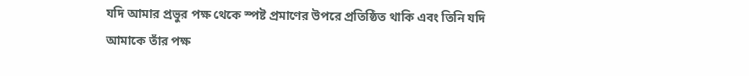যদি আমার প্রভুর পক্ষ থেকে স্পষ্ট প্রমাণের উপরে প্রতিষ্ঠিত থাকি এবং তিনি যদি আমাকে তাঁর পক্ষ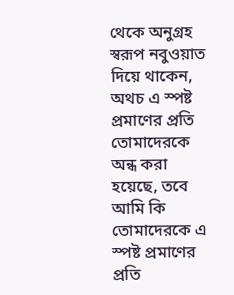থেকে অনুগ্রহ স্বরূপ নবুওয়াত দিয়ে থাকেন, অথচ এ স্পষ্ট প্রমাণের প্রতি তোমাদেরকে অন্ধ করা হয়েছে, তবে আমি কি তোমাদেরকে এ স্পষ্ট প্রমাণের প্রতি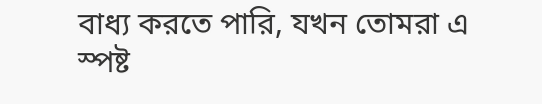বাধ্য করতে পারি, যখন তোমরা এ স্পষ্ট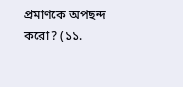প্রমাণকে অপছন্দ করো? (১১.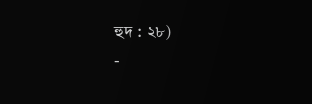হুদ : ২৮)
-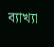ব্যাখ্যা